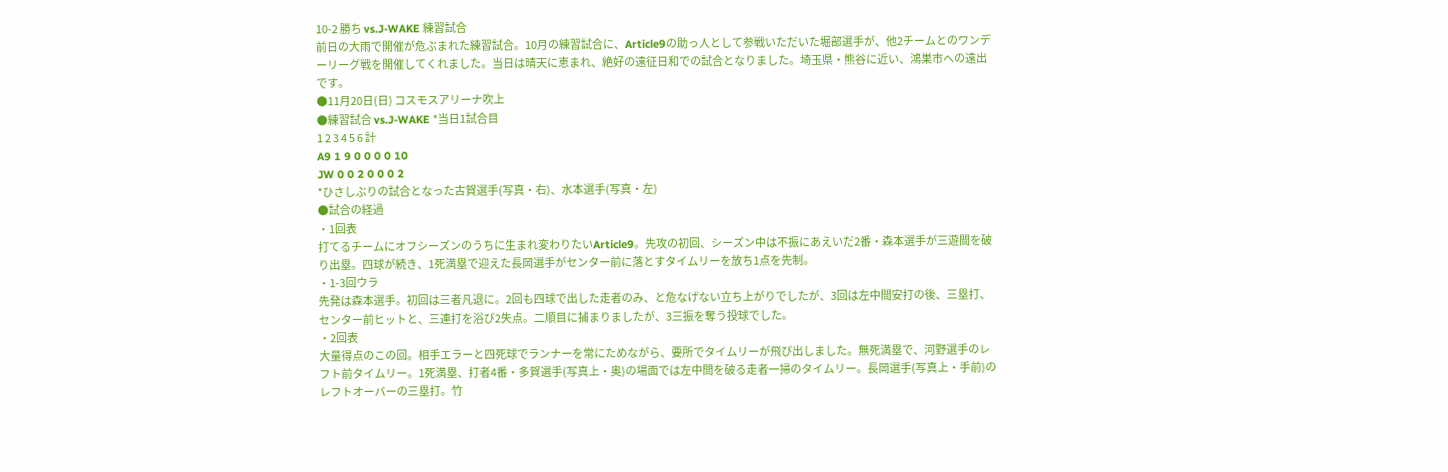10-2 勝ち vs.J-WAKE 練習試合
前日の大雨で開催が危ぶまれた練習試合。10月の練習試合に、Article9の助っ人として参戦いただいた堀部選手が、他2チームとのワンデーリーグ戦を開催してくれました。当日は晴天に恵まれ、絶好の遠征日和での試合となりました。埼玉県・熊谷に近い、鴻巣市への遠出です。
●11月20日(日) コスモスアリーナ吹上
●練習試合 vs.J-WAKE *当日1試合目
1 2 3 4 5 6 計
A9 1 9 0 0 0 0 10
JW 0 0 2 0 0 0 2
*ひさしぶりの試合となった古賀選手(写真・右)、水本選手(写真・左)
●試合の経過
・1回表
打てるチームにオフシーズンのうちに生まれ変わりたいArticle9。先攻の初回、シーズン中は不振にあえいだ2番・森本選手が三遊間を破り出塁。四球が続き、1死満塁で迎えた長岡選手がセンター前に落とすタイムリーを放ち1点を先制。
・1-3回ウラ
先発は森本選手。初回は三者凡退に。2回も四球で出した走者のみ、と危なげない立ち上がりでしたが、3回は左中間安打の後、三塁打、センター前ヒットと、三連打を浴び2失点。二順目に捕まりましたが、3三振を奪う投球でした。
・2回表
大量得点のこの回。相手エラーと四死球でランナーを常にためながら、要所でタイムリーが飛び出しました。無死満塁で、河野選手のレフト前タイムリー。1死満塁、打者4番・多賀選手(写真上・奥)の場面では左中間を破る走者一掃のタイムリー。長岡選手(写真上・手前)のレフトオーバーの三塁打。竹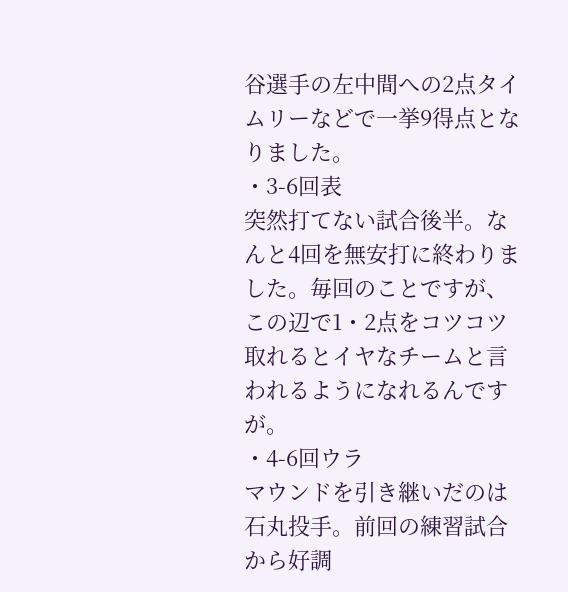谷選手の左中間への2点タイムリーなどで一挙9得点となりました。
・3-6回表
突然打てない試合後半。なんと4回を無安打に終わりました。毎回のことですが、この辺で1・2点をコツコツ取れるとイヤなチームと言われるようになれるんですが。
・4-6回ウラ
マウンドを引き継いだのは石丸投手。前回の練習試合から好調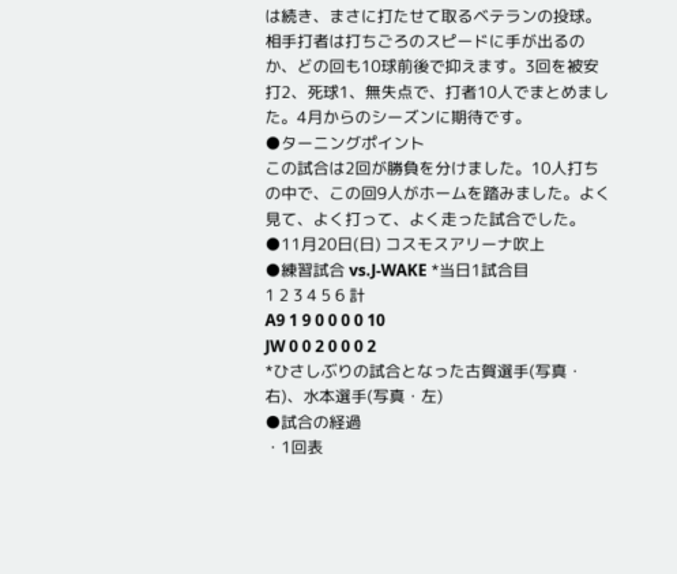は続き、まさに打たせて取るベテランの投球。相手打者は打ちごろのスピードに手が出るのか、どの回も10球前後で抑えます。3回を被安打2、死球1、無失点で、打者10人でまとめました。4月からのシーズンに期待です。
●ターニングポイント
この試合は2回が勝負を分けました。10人打ちの中で、この回9人がホームを踏みました。よく見て、よく打って、よく走った試合でした。
●11月20日(日) コスモスアリーナ吹上
●練習試合 vs.J-WAKE *当日1試合目
1 2 3 4 5 6 計
A9 1 9 0 0 0 0 10
JW 0 0 2 0 0 0 2
*ひさしぶりの試合となった古賀選手(写真・右)、水本選手(写真・左)
●試合の経過
・1回表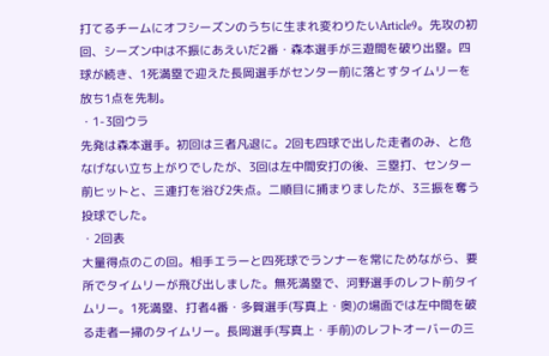打てるチームにオフシーズンのうちに生まれ変わりたいArticle9。先攻の初回、シーズン中は不振にあえいだ2番・森本選手が三遊間を破り出塁。四球が続き、1死満塁で迎えた長岡選手がセンター前に落とすタイムリーを放ち1点を先制。
・1-3回ウラ
先発は森本選手。初回は三者凡退に。2回も四球で出した走者のみ、と危なげない立ち上がりでしたが、3回は左中間安打の後、三塁打、センター前ヒットと、三連打を浴び2失点。二順目に捕まりましたが、3三振を奪う投球でした。
・2回表
大量得点のこの回。相手エラーと四死球でランナーを常にためながら、要所でタイムリーが飛び出しました。無死満塁で、河野選手のレフト前タイムリー。1死満塁、打者4番・多賀選手(写真上・奥)の場面では左中間を破る走者一掃のタイムリー。長岡選手(写真上・手前)のレフトオーバーの三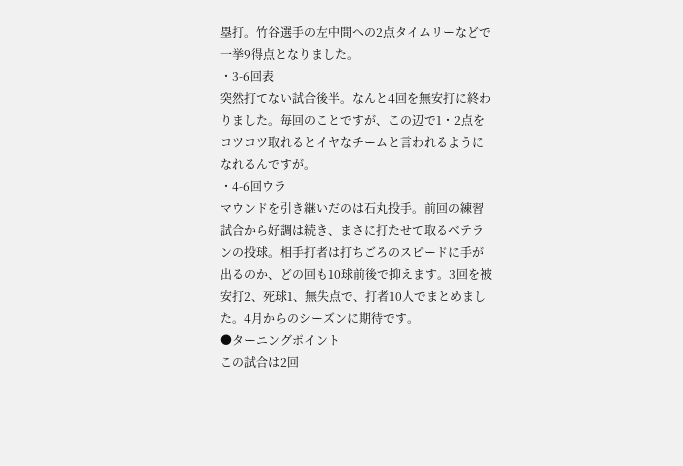塁打。竹谷選手の左中間への2点タイムリーなどで一挙9得点となりました。
・3-6回表
突然打てない試合後半。なんと4回を無安打に終わりました。毎回のことですが、この辺で1・2点をコツコツ取れるとイヤなチームと言われるようになれるんですが。
・4-6回ウラ
マウンドを引き継いだのは石丸投手。前回の練習試合から好調は続き、まさに打たせて取るベテランの投球。相手打者は打ちごろのスピードに手が出るのか、どの回も10球前後で抑えます。3回を被安打2、死球1、無失点で、打者10人でまとめました。4月からのシーズンに期待です。
●ターニングポイント
この試合は2回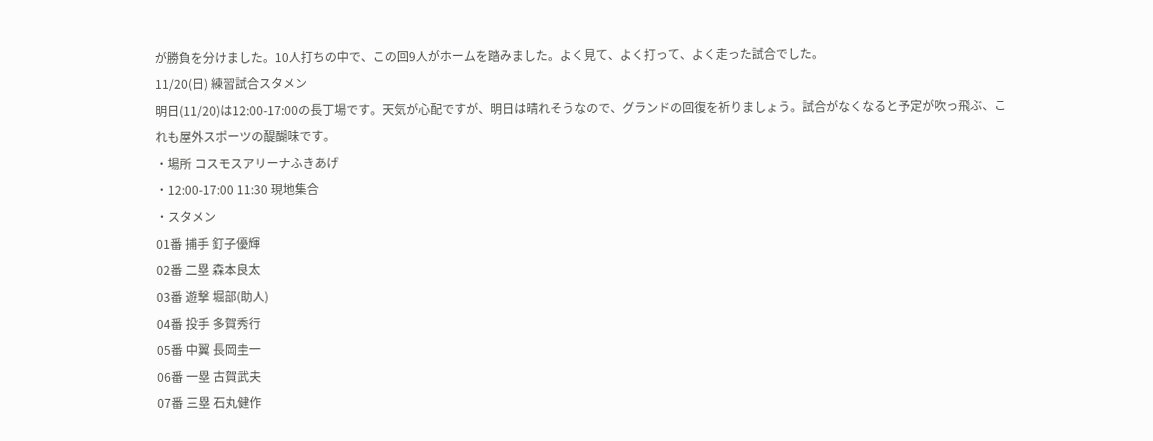が勝負を分けました。10人打ちの中で、この回9人がホームを踏みました。よく見て、よく打って、よく走った試合でした。
11/20(日) 練習試合スタメン
明日(11/20)は12:00-17:00の長丁場です。天気が心配ですが、明日は晴れそうなので、グランドの回復を祈りましょう。試合がなくなると予定が吹っ飛ぶ、これも屋外スポーツの醍醐味です。
・場所 コスモスアリーナふきあげ
・12:00-17:00 11:30 現地集合
・スタメン
01番 捕手 釘子優輝
02番 二塁 森本良太
03番 遊撃 堀部(助人)
04番 投手 多賀秀行
05番 中翼 長岡圭一
06番 一塁 古賀武夫
07番 三塁 石丸健作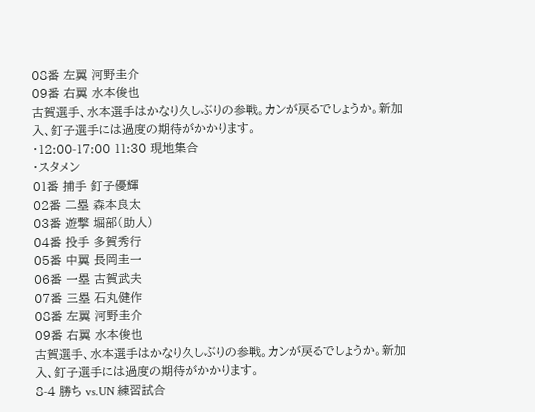08番 左翼 河野圭介
09番 右翼 水本俊也
古賀選手、水本選手はかなり久しぶりの参戦。カンが戻るでしょうか。新加入、釘子選手には過度の期待がかかります。
・12:00-17:00 11:30 現地集合
・スタメン
01番 捕手 釘子優輝
02番 二塁 森本良太
03番 遊撃 堀部(助人)
04番 投手 多賀秀行
05番 中翼 長岡圭一
06番 一塁 古賀武夫
07番 三塁 石丸健作
08番 左翼 河野圭介
09番 右翼 水本俊也
古賀選手、水本選手はかなり久しぶりの参戦。カンが戻るでしょうか。新加入、釘子選手には過度の期待がかかります。
8-4 勝ち vs.UN 練習試合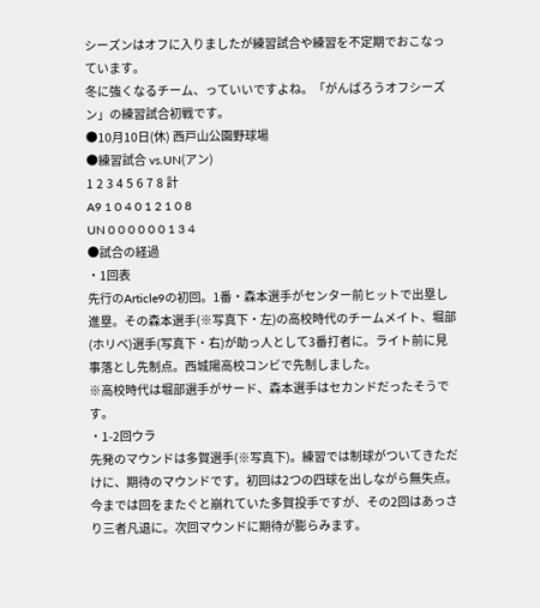シーズンはオフに入りましたが練習試合や練習を不定期でおこなっています。
冬に強くなるチーム、っていいですよね。「がんばろうオフシーズン」の練習試合初戦です。
●10月10日(休) 西戸山公園野球場
●練習試合 vs.UN(アン)
1 2 3 4 5 6 7 8 計
A9 1 0 4 0 1 2 1 0 8
UN 0 0 0 0 0 0 1 3 4
●試合の経過
・1回表
先行のArticle9の初回。1番・森本選手がセンター前ヒットで出塁し進塁。その森本選手(※写真下・左)の高校時代のチームメイト、堀部(ホリベ)選手(写真下・右)が助っ人として3番打者に。ライト前に見事落とし先制点。西城陽高校コンビで先制しました。
※高校時代は堀部選手がサード、森本選手はセカンドだったそうです。
・1-2回ウラ
先発のマウンドは多賀選手(※写真下)。練習では制球がついてきただけに、期待のマウンドです。初回は2つの四球を出しながら無失点。今までは回をまたぐと崩れていた多賀投手ですが、その2回はあっさり三者凡退に。次回マウンドに期待が膨らみます。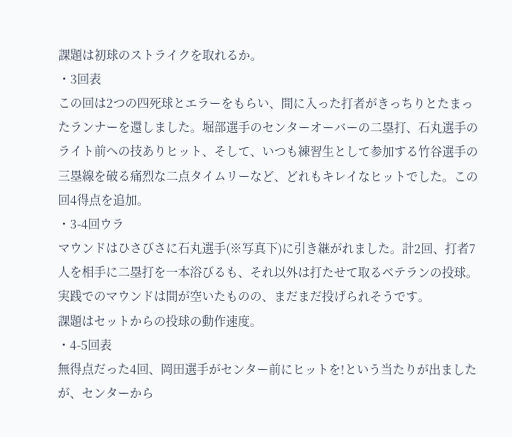課題は初球のストライクを取れるか。
・3回表
この回は2つの四死球とエラーをもらい、間に入った打者がきっちりとたまったランナーを還しました。堀部選手のセンターオーバーの二塁打、石丸選手のライト前への技ありヒット、そして、いつも練習生として参加する竹谷選手の三塁線を破る痛烈な二点タイムリーなど、どれもキレイなヒットでした。この回4得点を追加。
・3-4回ウラ
マウンドはひさびさに石丸選手(※写真下)に引き継がれました。計2回、打者7人を相手に二塁打を一本浴びるも、それ以外は打たせて取るベテランの投球。実践でのマウンドは間が空いたものの、まだまだ投げられそうです。
課題はセットからの投球の動作速度。
・4-5回表
無得点だった4回、岡田選手がセンター前にヒットを!という当たりが出ましたが、センターから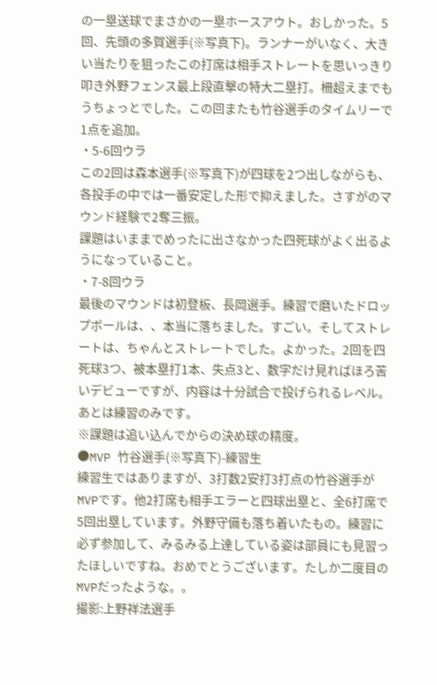の一塁送球でまさかの一塁ホースアウト。おしかった。5回、先頭の多賀選手(※写真下)。ランナーがいなく、大きい当たりを狙ったこの打席は相手ストレートを思いっきり叩き外野フェンス最上段直撃の特大二塁打。柵超えまでもうちょっとでした。この回またも竹谷選手のタイムリーで1点を追加。
・5-6回ウラ
この2回は森本選手(※写真下)が四球を2つ出しながらも、各投手の中では一番安定した形で抑えました。さすがのマウンド経験で2奪三振。
課題はいままでめったに出さなかった四死球がよく出るようになっていること。
・7-8回ウラ
最後のマウンドは初登板、長岡選手。練習で磨いたドロップボールは、、本当に落ちました。すごい。そしてストレートは、ちゃんとストレートでした。よかった。2回を四死球3つ、被本塁打1本、失点3と、数字だけ見ればほろ苦いデビューですが、内容は十分試合で投げられるレベル。あとは練習のみです。
※課題は追い込んでからの決め球の精度。
●MVP 竹谷選手(※写真下)-練習生
練習生ではありますが、3打数2安打3打点の竹谷選手がMVPです。他2打席も相手エラーと四球出塁と、全6打席で5回出塁しています。外野守備も落ち着いたもの。練習に必ず参加して、みるみる上達している姿は部員にも見習ったほしいですね。おめでとうございます。たしか二度目のMVPだったような。。
撮影:上野祥法選手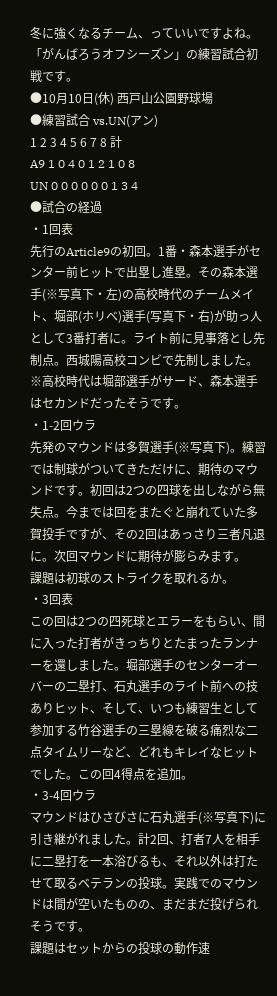冬に強くなるチーム、っていいですよね。「がんばろうオフシーズン」の練習試合初戦です。
●10月10日(休) 西戸山公園野球場
●練習試合 vs.UN(アン)
1 2 3 4 5 6 7 8 計
A9 1 0 4 0 1 2 1 0 8
UN 0 0 0 0 0 0 1 3 4
●試合の経過
・1回表
先行のArticle9の初回。1番・森本選手がセンター前ヒットで出塁し進塁。その森本選手(※写真下・左)の高校時代のチームメイト、堀部(ホリベ)選手(写真下・右)が助っ人として3番打者に。ライト前に見事落とし先制点。西城陽高校コンビで先制しました。
※高校時代は堀部選手がサード、森本選手はセカンドだったそうです。
・1-2回ウラ
先発のマウンドは多賀選手(※写真下)。練習では制球がついてきただけに、期待のマウンドです。初回は2つの四球を出しながら無失点。今までは回をまたぐと崩れていた多賀投手ですが、その2回はあっさり三者凡退に。次回マウンドに期待が膨らみます。
課題は初球のストライクを取れるか。
・3回表
この回は2つの四死球とエラーをもらい、間に入った打者がきっちりとたまったランナーを還しました。堀部選手のセンターオーバーの二塁打、石丸選手のライト前への技ありヒット、そして、いつも練習生として参加する竹谷選手の三塁線を破る痛烈な二点タイムリーなど、どれもキレイなヒットでした。この回4得点を追加。
・3-4回ウラ
マウンドはひさびさに石丸選手(※写真下)に引き継がれました。計2回、打者7人を相手に二塁打を一本浴びるも、それ以外は打たせて取るベテランの投球。実践でのマウンドは間が空いたものの、まだまだ投げられそうです。
課題はセットからの投球の動作速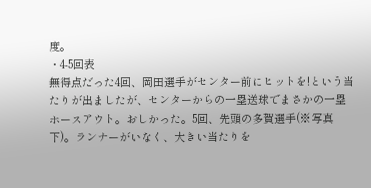度。
・4-5回表
無得点だった4回、岡田選手がセンター前にヒットを!という当たりが出ましたが、センターからの一塁送球でまさかの一塁ホースアウト。おしかった。5回、先頭の多賀選手(※写真下)。ランナーがいなく、大きい当たりを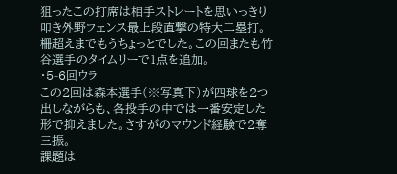狙ったこの打席は相手ストレートを思いっきり叩き外野フェンス最上段直撃の特大二塁打。柵超えまでもうちょっとでした。この回またも竹谷選手のタイムリーで1点を追加。
・5-6回ウラ
この2回は森本選手(※写真下)が四球を2つ出しながらも、各投手の中では一番安定した形で抑えました。さすがのマウンド経験で2奪三振。
課題は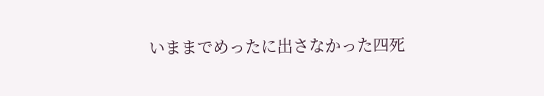いままでめったに出さなかった四死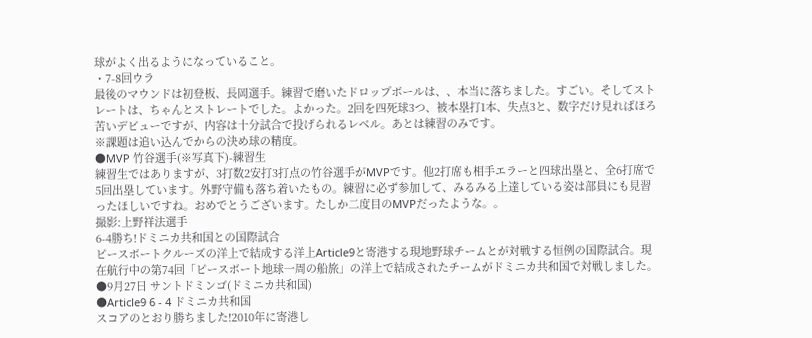球がよく出るようになっていること。
・7-8回ウラ
最後のマウンドは初登板、長岡選手。練習で磨いたドロップボールは、、本当に落ちました。すごい。そしてストレートは、ちゃんとストレートでした。よかった。2回を四死球3つ、被本塁打1本、失点3と、数字だけ見ればほろ苦いデビューですが、内容は十分試合で投げられるレベル。あとは練習のみです。
※課題は追い込んでからの決め球の精度。
●MVP 竹谷選手(※写真下)-練習生
練習生ではありますが、3打数2安打3打点の竹谷選手がMVPです。他2打席も相手エラーと四球出塁と、全6打席で5回出塁しています。外野守備も落ち着いたもの。練習に必ず参加して、みるみる上達している姿は部員にも見習ったほしいですね。おめでとうございます。たしか二度目のMVPだったような。。
撮影:上野祥法選手
6-4勝ち!ドミニカ共和国との国際試合
ピースボートクルーズの洋上で結成する洋上Article9と寄港する現地野球チームとが対戦する恒例の国際試合。現在航行中の第74回「ピースボート地球一周の船旅」の洋上で結成されたチームがドミニカ共和国で対戦しました。
●9月27日 サントドミンゴ(ドミニカ共和国)
●Article9 6 - 4 ドミニカ共和国
スコアのとおり勝ちました!2010年に寄港し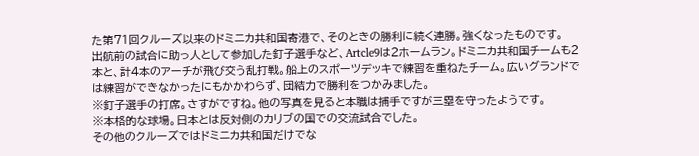た第71回クルーズ以来のドミニカ共和国寄港で、そのときの勝利に続く連勝。強くなったものです。
出航前の試合に助っ人として参加した釘子選手など、Artcle9は2ホームラン。ドミニカ共和国チームも2本と、計4本のアーチが飛び交う乱打戦。船上のスポーツデッキで練習を重ねたチーム。広いグランドでは練習ができなかったにもかかわらず、団結力で勝利をつかみました。
※釘子選手の打席。さすがですね。他の写真を見ると本職は捕手ですが三塁を守ったようです。
※本格的な球場。日本とは反対側のカリブの国での交流試合でした。
その他のクルーズではドミニカ共和国だけでな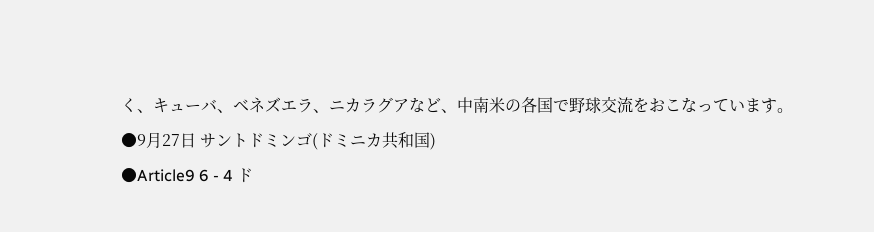く、キューバ、ベネズエラ、ニカラグアなど、中南米の各国で野球交流をおこなっています。
●9月27日 サントドミンゴ(ドミニカ共和国)
●Article9 6 - 4 ド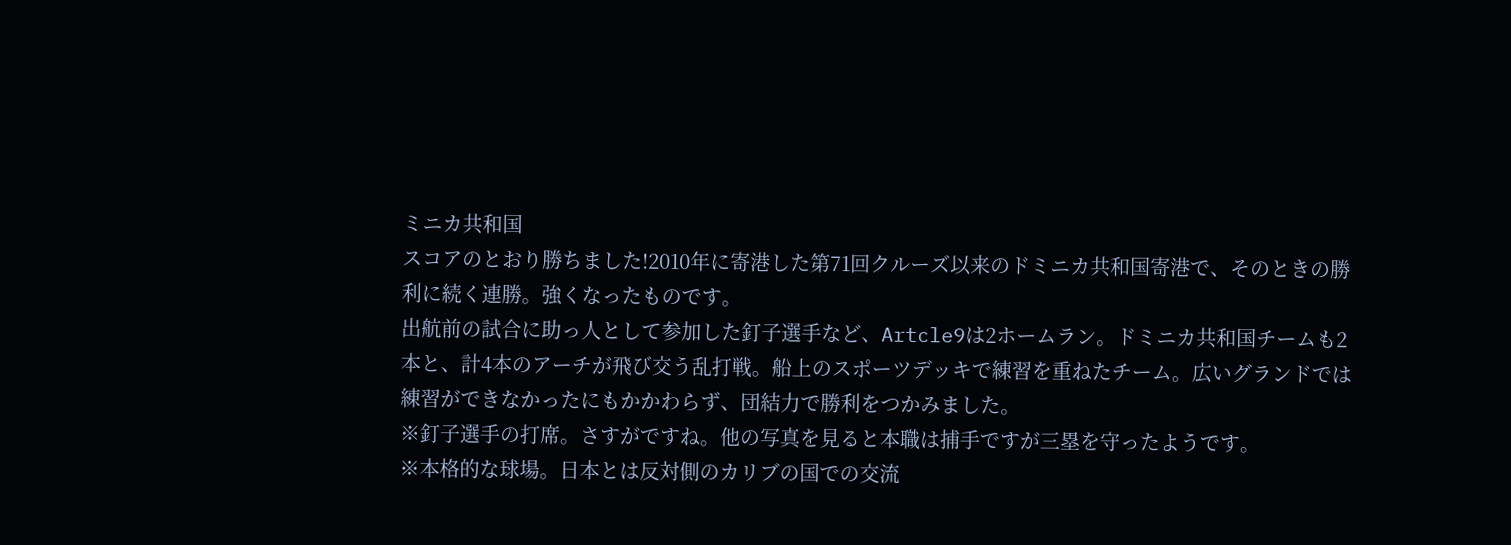ミニカ共和国
スコアのとおり勝ちました!2010年に寄港した第71回クルーズ以来のドミニカ共和国寄港で、そのときの勝利に続く連勝。強くなったものです。
出航前の試合に助っ人として参加した釘子選手など、Artcle9は2ホームラン。ドミニカ共和国チームも2本と、計4本のアーチが飛び交う乱打戦。船上のスポーツデッキで練習を重ねたチーム。広いグランドでは練習ができなかったにもかかわらず、団結力で勝利をつかみました。
※釘子選手の打席。さすがですね。他の写真を見ると本職は捕手ですが三塁を守ったようです。
※本格的な球場。日本とは反対側のカリブの国での交流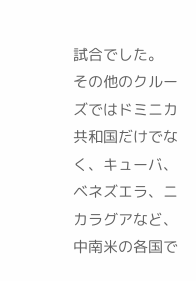試合でした。
その他のクルーズではドミニカ共和国だけでなく、キューバ、ベネズエラ、ニカラグアなど、中南米の各国で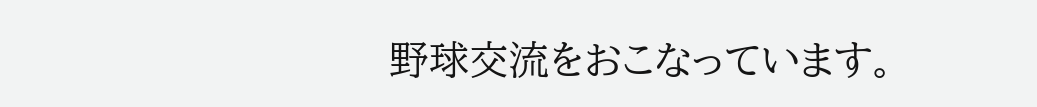野球交流をおこなっています。